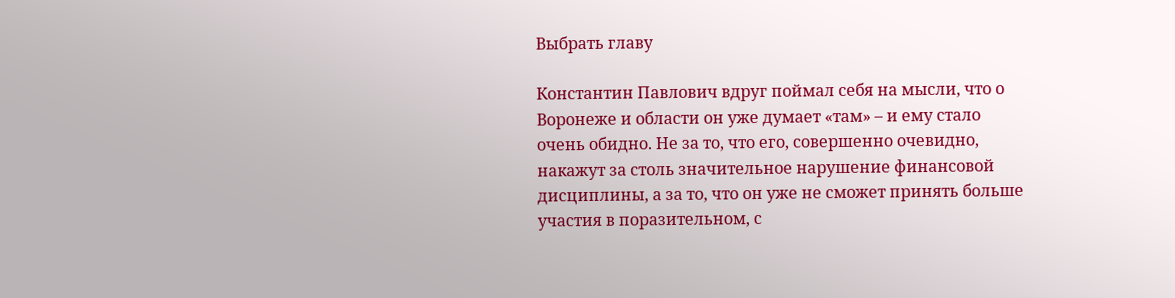Выбрать главу

Константин Павлович вдруг поймал себя на мысли, что о Воронеже и области он уже думает «там» – и ему стало очень обидно. Не за то, что его, совершенно очевидно, накажут за столь значительное нарушение финансовой дисциплины, а за то, что он уже не сможет принять больше участия в поразительном, с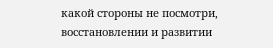какой стороны не посмотри, восстановлении и развитии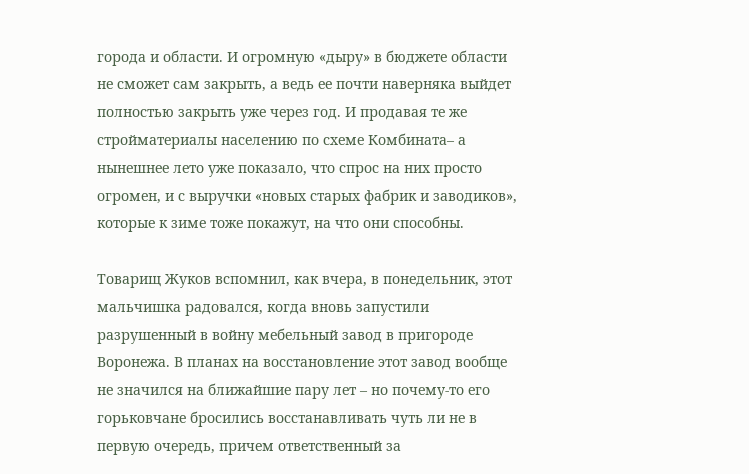города и области. И огромную «дыру» в бюджете области не сможет сам закрыть, а ведь ее почти наверняка выйдет полностью закрыть уже через год. И продавая те же стройматериалы населению по схеме Комбината– а нынешнее лето уже показало, что спрос на них просто огромен, и с выручки «новых старых фабрик и заводиков», которые к зиме тоже покажут, на что они способны.

Товарищ Жуков вспомнил, как вчера, в понедельник, этот мальчишка радовался, когда вновь запустили разрушенный в войну мебельный завод в пригороде Воронежа. В планах на восстановление этот завод вообще не значился на ближайшие пару лет – но почему-то его горьковчане бросились восстанавливать чуть ли не в первую очередь, причем ответственный за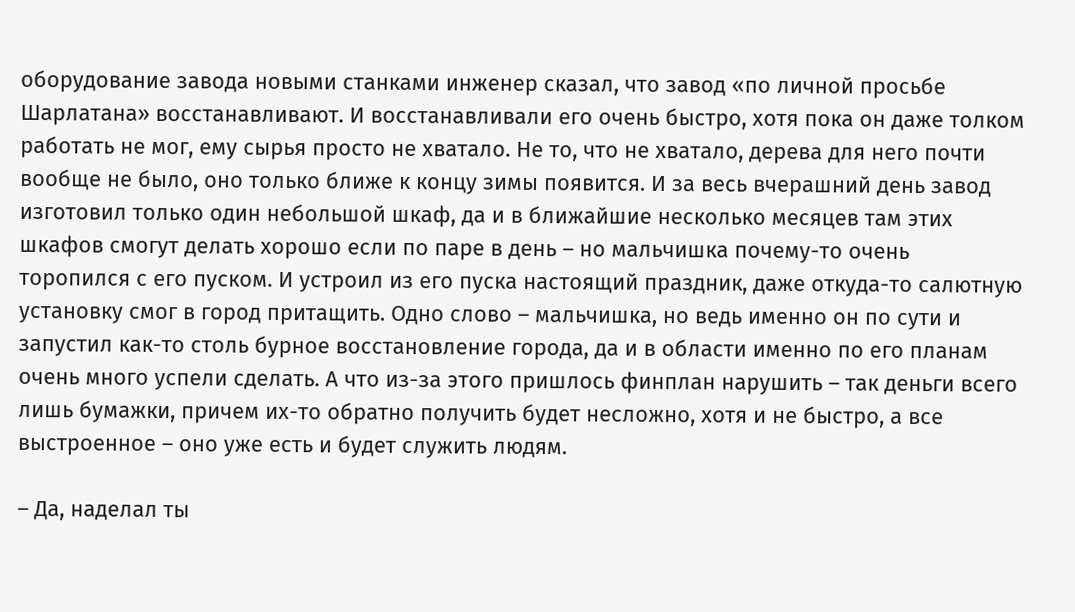оборудование завода новыми станками инженер сказал, что завод «по личной просьбе Шарлатана» восстанавливают. И восстанавливали его очень быстро, хотя пока он даже толком работать не мог, ему сырья просто не хватало. Не то, что не хватало, дерева для него почти вообще не было, оно только ближе к концу зимы появится. И за весь вчерашний день завод изготовил только один небольшой шкаф, да и в ближайшие несколько месяцев там этих шкафов смогут делать хорошо если по паре в день – но мальчишка почему-то очень торопился с его пуском. И устроил из его пуска настоящий праздник, даже откуда-то салютную установку смог в город притащить. Одно слово – мальчишка, но ведь именно он по сути и запустил как-то столь бурное восстановление города, да и в области именно по его планам очень много успели сделать. А что из-за этого пришлось финплан нарушить – так деньги всего лишь бумажки, причем их-то обратно получить будет несложно, хотя и не быстро, а все выстроенное – оно уже есть и будет служить людям.

– Да, наделал ты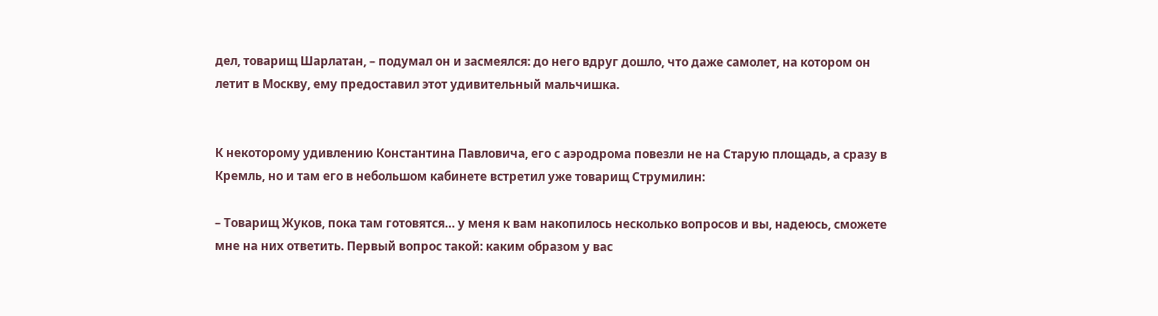дел, товарищ Шарлатан, – подумал он и засмеялся: до него вдруг дошло, что даже самолет, на котором он летит в Москву, ему предоставил этот удивительный мальчишка.


К некоторому удивлению Константина Павловича, его с аэродрома повезли не на Старую площадь, а сразу в Кремль, но и там его в небольшом кабинете встретил уже товарищ Струмилин:

– Товарищ Жуков, пока там готовятся… у меня к вам накопилось несколько вопросов и вы, надеюсь, сможете мне на них ответить. Первый вопрос такой: каким образом у вас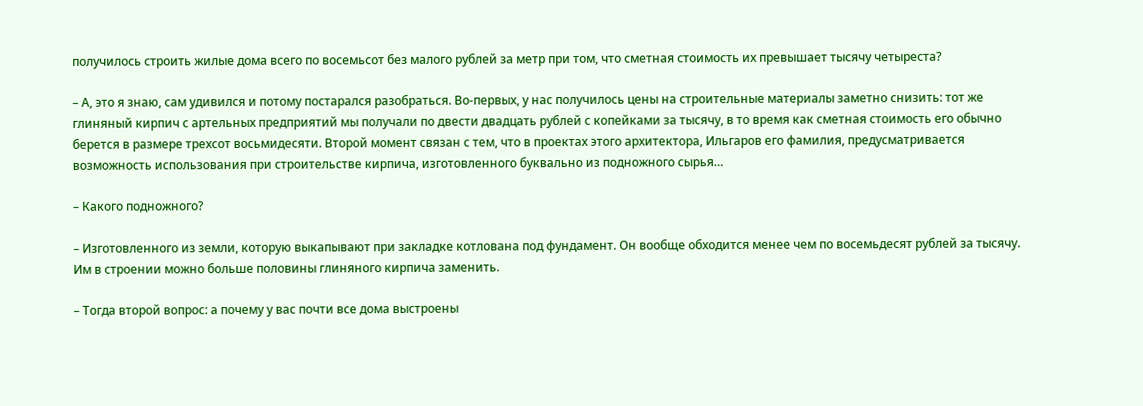получилось строить жилые дома всего по восемьсот без малого рублей за метр при том, что сметная стоимость их превышает тысячу четыреста?

– А, это я знаю, сам удивился и потому постарался разобраться. Во-первых, у нас получилось цены на строительные материалы заметно снизить: тот же глиняный кирпич с артельных предприятий мы получали по двести двадцать рублей с копейками за тысячу, в то время как сметная стоимость его обычно берется в размере трехсот восьмидесяти. Второй момент связан с тем, что в проектах этого архитектора, Ильгаров его фамилия, предусматривается возможность использования при строительстве кирпича, изготовленного буквально из подножного сырья…

– Какого подножного?

– Изготовленного из земли, которую выкапывают при закладке котлована под фундамент. Он вообще обходится менее чем по восемьдесят рублей за тысячу. Им в строении можно больше половины глиняного кирпича заменить.

– Тогда второй вопрос: а почему у вас почти все дома выстроены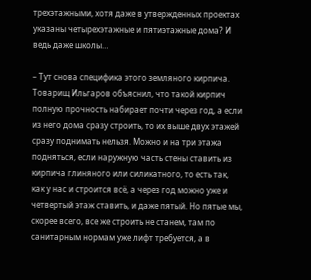трехэтажными, хотя даже в утвержденных проектах указаны четырехэтажные и пятиэтажные дома? И ведь даже школы…

– Тут снова специфика этого земляного кирпича. Товарищ Ильгаров объяснил, что такой кирпич полную прочность набирает почти через год, а если из него дома сразу строить, то их выше двух этажей сразу поднимать нельзя. Можно и на три этажа подняться, если наружную часть стены ставить из кирпича глиняного или силикатного, то есть так, как у нас и строится всё, а через год можно уже и четвертый этаж ставить, и даже пятый. Но пятые мы, скорее всего, все же строить не станем, там по санитарным нормам уже лифт требуется, а в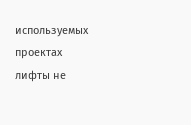используемых проектах лифты не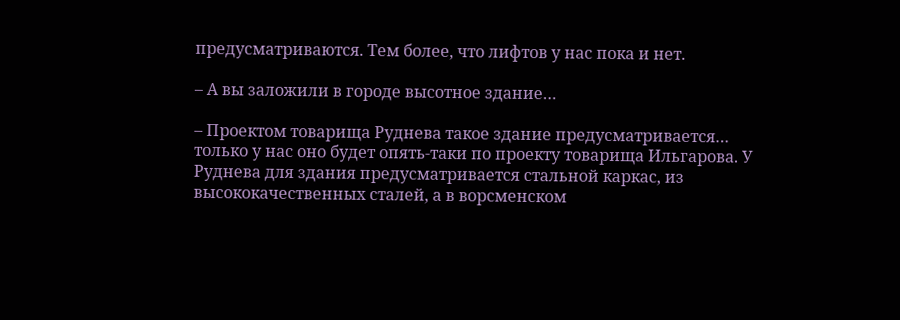предусматриваются. Тем более, что лифтов у нас пока и нет.

– А вы заложили в городе высотное здание…

– Проектом товарища Руднева такое здание предусматривается… только у нас оно будет опять-таки по проекту товарища Ильгарова. У Руднева для здания предусматривается стальной каркас, из высококачественных сталей, а в ворсменском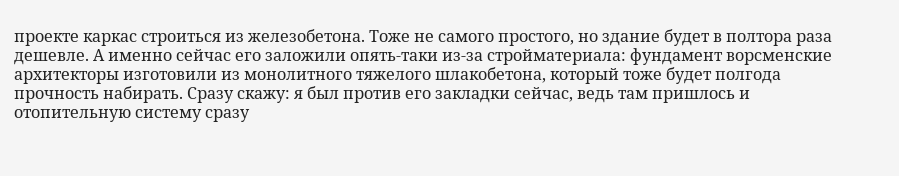проекте каркас строиться из железобетона. Тоже не самого простого, но здание будет в полтора раза дешевле. А именно сейчас его заложили опять-таки из-за стройматериала: фундамент ворсменские архитекторы изготовили из монолитного тяжелого шлакобетона, который тоже будет полгода прочность набирать. Сразу скажу: я был против его закладки сейчас, ведь там пришлось и отопительную систему сразу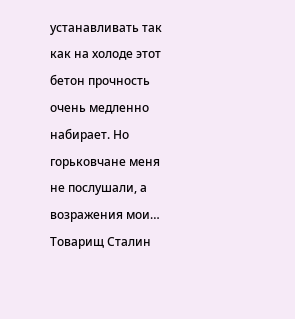устанавливать так как на холоде этот бетон прочность очень медленно набирает. Но горьковчане меня не послушали, а возражения мои… Товарищ Сталин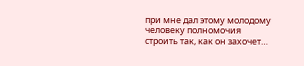при мне дал этому молодому человеку полномочия строить так, как он захочет…